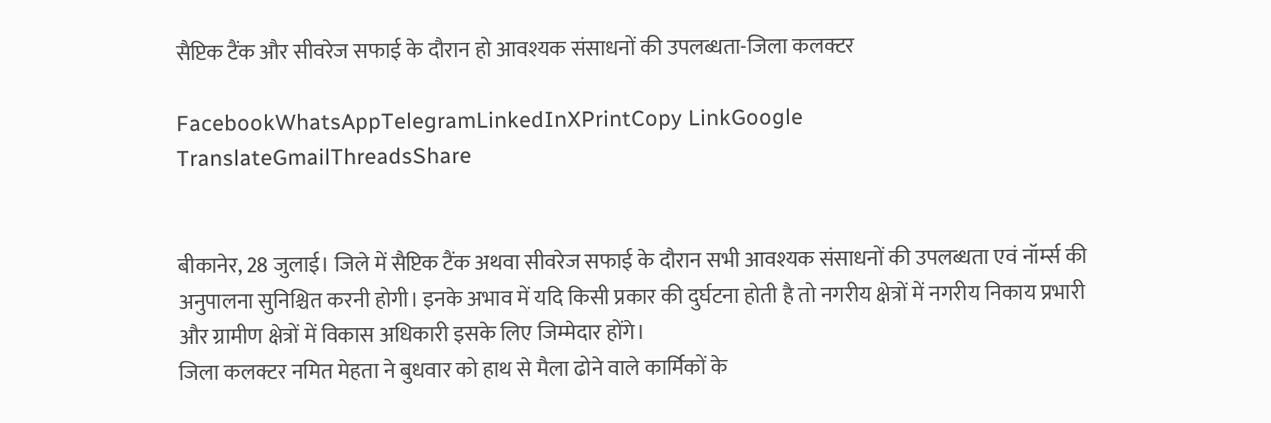सैप्टिक टैंक और सीवरेज सफाई के दौरान हो आवश्यक संसाधनों की उपलब्धता-जिला कलक्टर

FacebookWhatsAppTelegramLinkedInXPrintCopy LinkGoogle TranslateGmailThreadsShare


बीकानेर, 28 जुलाई। जिले में सैप्टिक टैंक अथवा सीवरेज सफाई के दौरान सभी आवश्यक संसाधनों की उपलब्धता एवं नॉर्म्स की अनुपालना सुनिश्चित करनी होगी। इनके अभाव में यदि किसी प्रकार की दुर्घटना होती है तो नगरीय क्षेत्रों में नगरीय निकाय प्रभारी और ग्रामीण क्षेत्रों में विकास अधिकारी इसके लिए जिम्मेदार होंगे।
जिला कलक्टर नमित मेहता ने बुधवार को हाथ से मैला ढोने वाले कार्मिकों के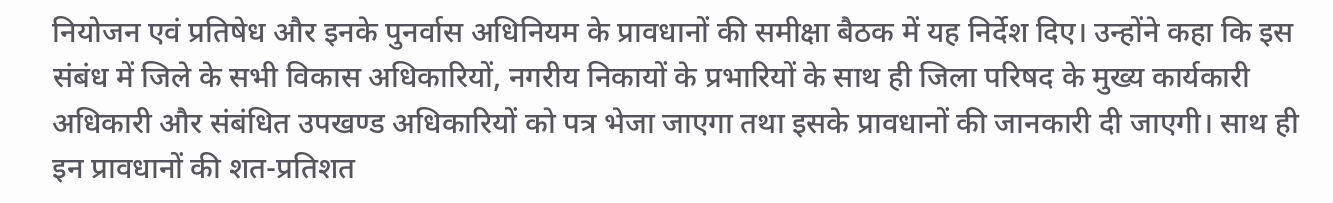नियोजन एवं प्रतिषेध और इनके पुनर्वास अधिनियम के प्रावधानों की समीक्षा बैठक में यह निर्देश दिए। उन्होंने कहा कि इस संबंध में जिले के सभी विकास अधिकारियों, नगरीय निकायों के प्रभारियों के साथ ही जिला परिषद के मुख्य कार्यकारी अधिकारी और संबंधित उपखण्ड अधिकारियों को पत्र भेजा जाएगा तथा इसके प्रावधानों की जानकारी दी जाएगी। साथ ही इन प्रावधानों की शत-प्रतिशत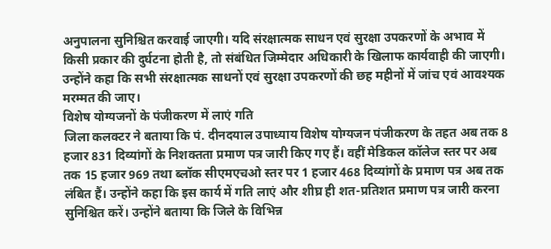अनुपालना सुनिश्चित करवाई जाएगी। यदि संरक्षात्मक साधन एवं सुरक्षा उपकरणों के अभाव में किसी प्रकार की दुर्घटना होती है, तो संबंधित जिम्मेदार अधिकारी के खिलाफ कार्यवाही की जाएगी। उन्होंने कहा कि सभी संरक्षात्मक साधनों एवं सुरक्षा उपकरणों की छह महीनों में जांच एवं आवश्यक मरम्मत की जाए।
विशेष योग्यजनों के पंजीकरण में लाएं गति
जिला कलक्टर ने बताया कि पं. दीनदयाल उपाध्याय विशेष योग्यजन पंजीकरण के तहत अब तक 8 हजार 831 दिव्यांगों के निशक्तता प्रमाण पत्र जारी किए गए हैं। वहीं मेडिकल कॉलेज स्तर पर अब तक 15 हजार 969 तथा ब्लॉक सीएमएचओ स्तर पर 1 हजार 468 दिव्यांगों के प्रमाण पत्र अब तक लंबित हैं। उन्होंने कहा कि इस कार्य में गति लाएं और शीघ्र ही शत-प्रतिशत प्रमाण पत्र जारी करना सुनिश्चित करें। उन्होंने बताया कि जिले के विभिन्न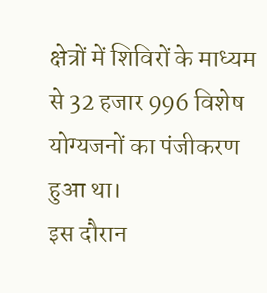क्षेत्रों में शिविरों के माध्यम से 32 हजार 996 विशेष योग्यजनों का पंजीकरण हुआ था।
इस दौरान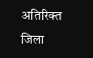अतिरिक्त जिला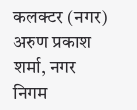कलक्टर (नगर) अरुण प्रकाश शर्मा, नगर निगम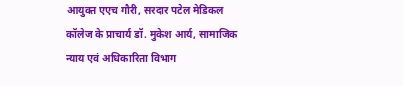आयुक्त एएच गौरी, सरदार पटेल मेडिकल कॉलेज के प्राचार्य डॉ. मुकेश आर्य, सामाजिक न्याय एवं अधिकारिता विभाग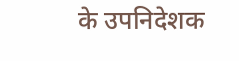के उपनिदेशक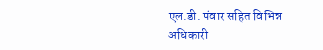एल.डी. पंवार सहित विभिन्न अधिकारी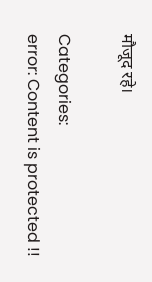मौजूद रहे।

Categories:
error: Content is protected !!